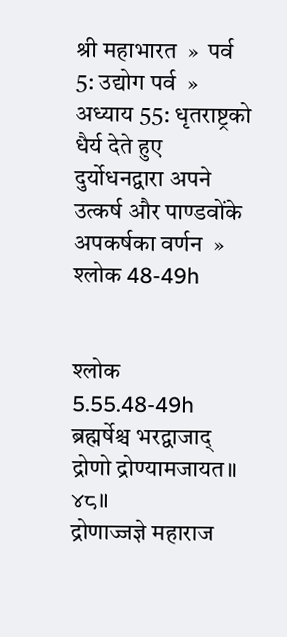श्री महाभारत  »  पर्व 5: उद्योग पर्व  »  अध्याय 55: धृतराष्ट्रको धैर्य देते हुए दुर्योधनद्वारा अपने उत्कर्ष और पाण्डवोंके अपकर्षका वर्णन  »  श्लोक 48-49h


श्लोक  5.55.48-49h
ब्रह्मर्षेश्च भरद्वाजाद् द्रोणो द्रोण्यामजायत॥ ४८॥
द्रोणाज्जज्ञे महाराज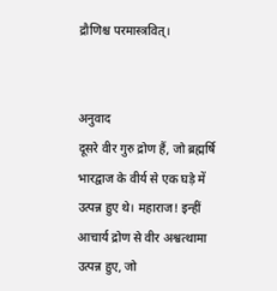द्रौणिश्च परमास्त्रवित्।


अनुवाद
दूसरे वीर गुरु द्रोण हैं, जो ब्रह्मर्षि भारद्वाज के वीर्य से एक घड़े में उत्पन्न हुए थे। महाराज! इन्हीं आचार्य द्रोण से वीर अश्वत्थामा उत्पन्न हुए, जो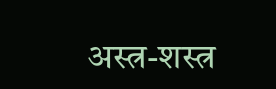अस्त्र-शस्त्र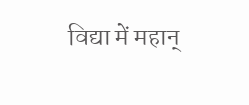विद्या में महान्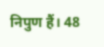निपुण हैं। 48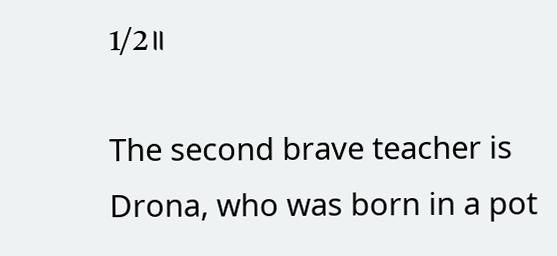1/2॥

The second brave teacher is Drona, who was born in a pot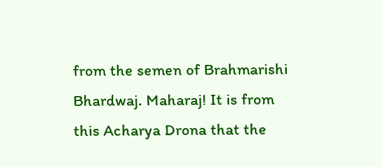from the semen of Brahmarishi Bhardwaj. Maharaj! It is from this Acharya Drona that the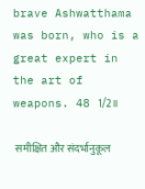brave Ashwatthama was born, who is a great expert in the art of weapons. 48 1/2॥

 समीक्षित और संदर्भानुकूल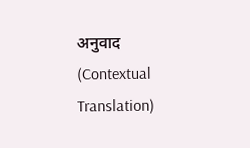अनुवाद (Contextual Translation)